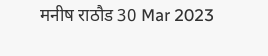मनीष राठौड 30 Mar 2023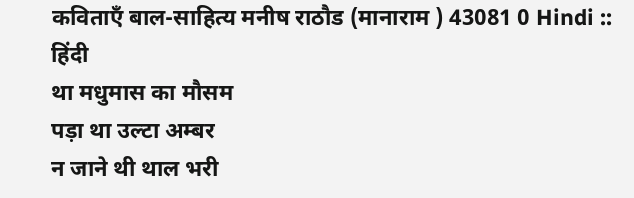कविताएँ बाल-साहित्य मनीष राठौड (मानाराम ) 43081 0 Hindi :: हिंदी
था मधुमास का मौसम
पड़ा था उल्टा अम्बर
न जाने थी थाल भरी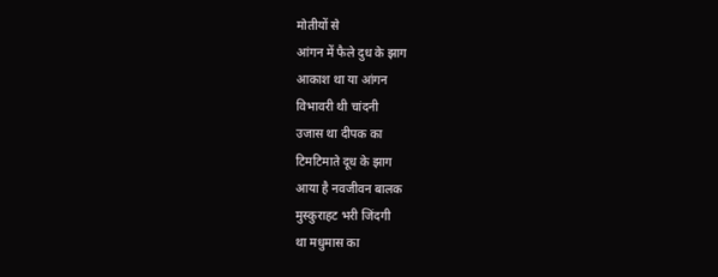मोतीयों से
आंगन में फैले दुध के झाग
आकाश था या आंगन
विभावरी थी चांदनी
उजास था दीपक का
टिमटिमाते दूध के झाग
आया है नवजीवन बालक
मुस्कुराहट भरी जिंदगी
था मधुमास का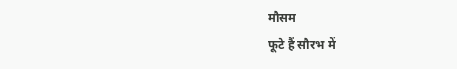मौसम
फूटे हैं सौरभ में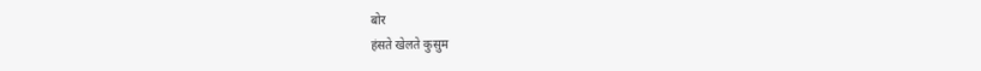बोर
हंसते खेलते कुसुम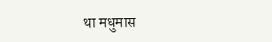था मधुमास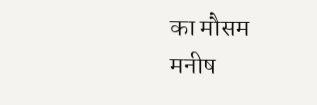का मौसम
मनीष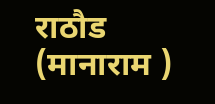राठौड (मानाराम )